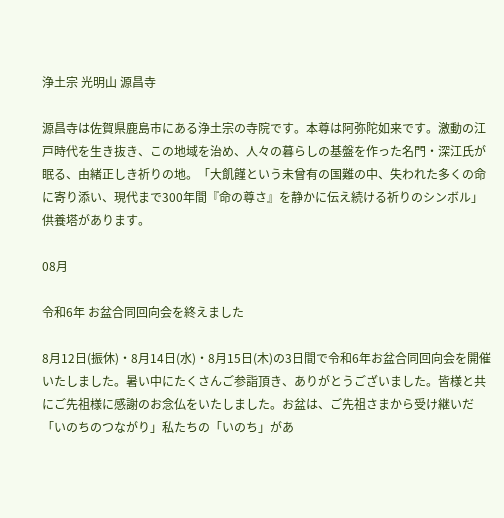浄土宗 光明山 源昌寺

源昌寺は佐賀県鹿島市にある浄土宗の寺院です。本尊は阿弥陀如来です。激動の江戸時代を生き抜き、この地域を治め、人々の暮らしの基盤を作った名門・深江氏が眠る、由緒正しき祈りの地。「大飢饉という未曾有の国難の中、失われた多くの命に寄り添い、現代まで300年間『命の尊さ』を静かに伝え続ける祈りのシンボル」供養塔があります。

08月

令和6年 お盆合同回向会を終えました

8月12日(振休)・8月14日(水)・8月15日(木)の3日間で令和6年お盆合同回向会を開催いたしました。暑い中にたくさんご参詣頂き、ありがとうございました。皆様と共にご先祖様に感謝のお念仏をいたしました。お盆は、ご先祖さまから受け継いだ「いのちのつながり」私たちの「いのち」があ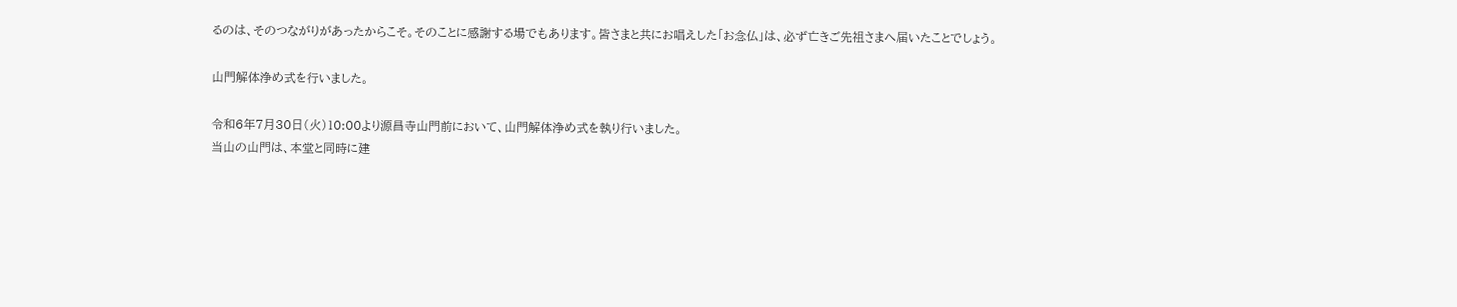るのは、そのつながりがあったからこそ。そのことに感謝する場でもあります。皆さまと共にお唱えした「お念仏」は、必ず亡きご先祖さまへ届いたことでしょう。

山門解体浄め式を行いました。

令和6年7月30日(火)10:00より源昌寺山門前において、山門解体浄め式を執り行いました。
当山の山門は、本堂と同時に建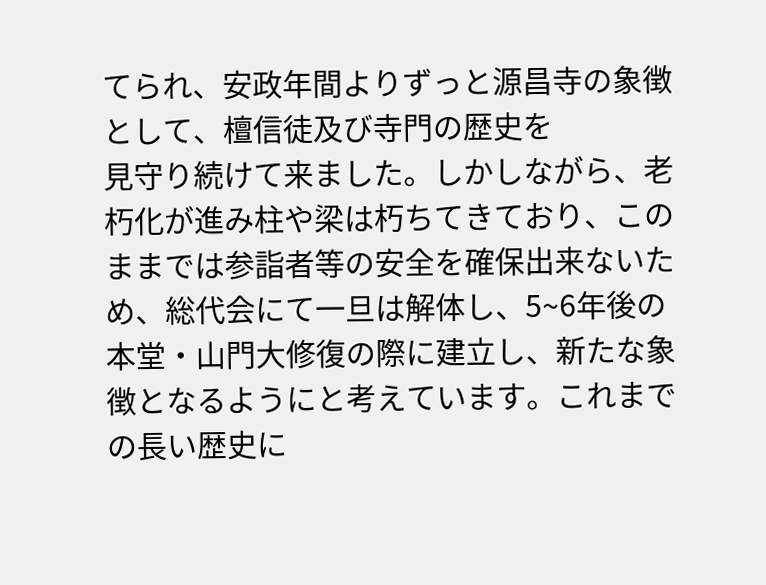てられ、安政年間よりずっと源昌寺の象徴として、檀信徒及び寺門の歴史を
見守り続けて来ました。しかしながら、老朽化が進み柱や梁は朽ちてきており、このままでは参詣者等の安全を確保出来ないため、総代会にて一旦は解体し、5~6年後の本堂・山門大修復の際に建立し、新たな象徴となるようにと考えています。これまでの長い歴史に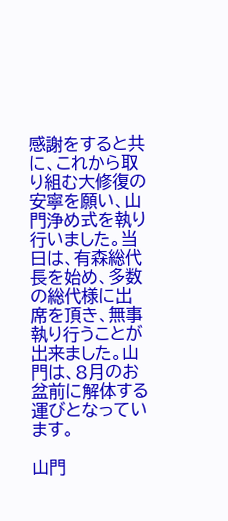感謝をすると共に、これから取り組む大修復の安寧を願い、山門浄め式を執り行いました。当日は、有森総代長を始め、多数の総代様に出席を頂き、無事執り行うことが出来ました。山門は、8月のお盆前に解体する運びとなっています。

山門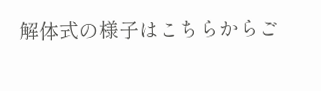解体式の様子はこちらからご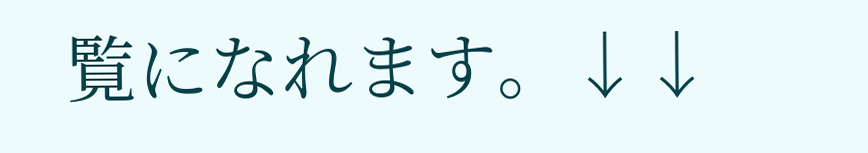覧になれます。↓↓